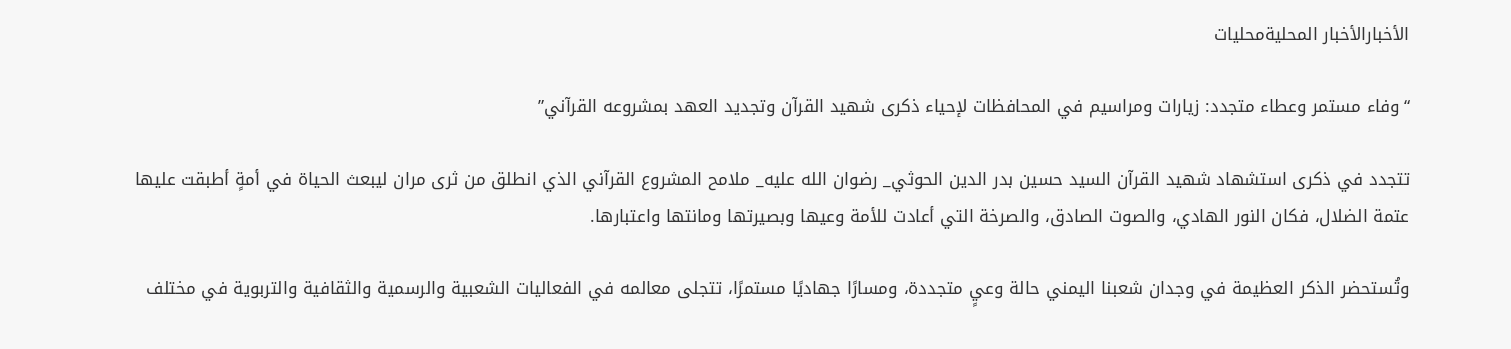الأخبارالأخبار المحليةمحليات

“وفاء مستمر وعطاء متجدد: زيارات ومراسيم في المحافظات لإحياء ذكرى شهيد القرآن وتجديد العهد بمشروعه القرآني”

تتجدد في ذكرى استشهاد شهيد القرآن السيد حسين بدر الدين الحوثي_ رضوان الله عليه_ ملامح المشروع القرآني الذي انطلق من ثرى مران ليبعث الحياة في أمةٍ أطبقت عليها عتمة الضلال، فكان النور الهادي، والصوت الصادق، والصرخة التي أعادت للأمة وعيها وبصيرتها ومانتها واعتبارها.

وتُستحضر الذكر العظيمة في وجدان شعبنا اليمني حالة وعيٍ متجددة، ومسارًا جهاديًا مستمرًا، تتجلى معالمه في الفعاليات الشعبية والرسمية والثقافية والتربوية في مختلف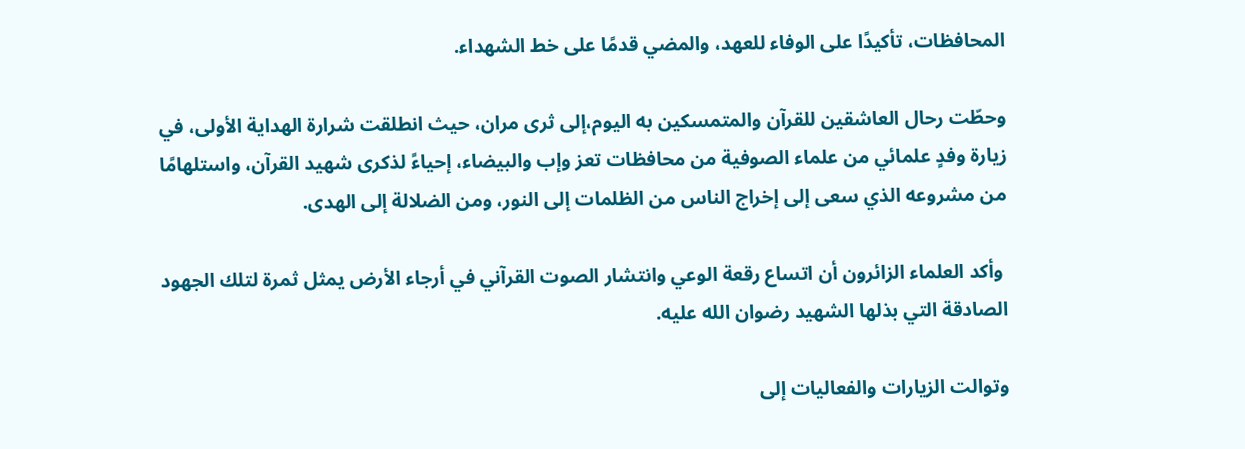المحافظات، تأكيدًا على الوفاء للعهد، والمضي قدمًا على خط الشهداء.

وحطّت رحال العاشقين للقرآن والمتمسكين به اليوم،إلى ثرى مران، حيث انطلقت شرارة الهداية الأولى، في زيارة وفدٍ علمائي من علماء الصوفية من محافظات تعز وإب والبيضاء، إحياءً لذكرى شهيد القرآن، واستلهامًا من مشروعه الذي سعى إلى إخراج الناس من الظلمات إلى النور، ومن الضلالة إلى الهدى.

 وأكد العلماء الزائرون أن اتساع رقعة الوعي وانتشار الصوت القرآني في أرجاء الأرض يمثل ثمرة لتلك الجهود الصادقة التي بذلها الشهيد رضوان الله عليه.

وتوالت الزيارات والفعاليات إلى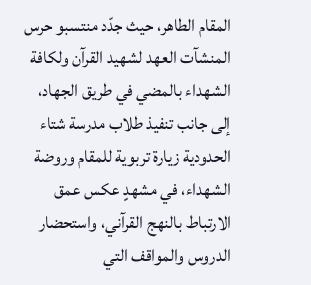المقام الطاهر، حيث جدّد منتسبو حرس المنشآت العهد لشهيد القرآن ولكافة الشهداء بالمضي في طريق الجهاد، إلى جانب تنفيذ طلاب مدرسة شتاء الحدودية زيارة تربوية للمقام وروضة الشهداء، في مشهدٍ عكس عمق الارتباط بالنهج القرآني، واستحضار الدروس والمواقف التي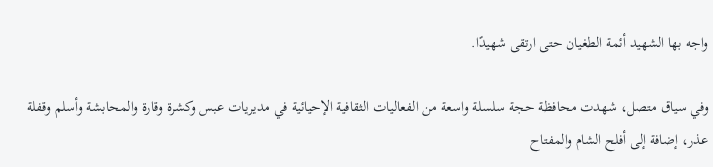واجه بها الشهيد أئمة الطغيان حتى ارتقى شهيدًا.

وفي سياق متصل، شهدت محافظة حجة سلسلة واسعة من الفعاليات الثقافية الإحيائية في مديريات عبس وكشرة وقارة والمحابشة وأسلم وقفلة عذر، إضافة إلى أفلح الشام والمفتاح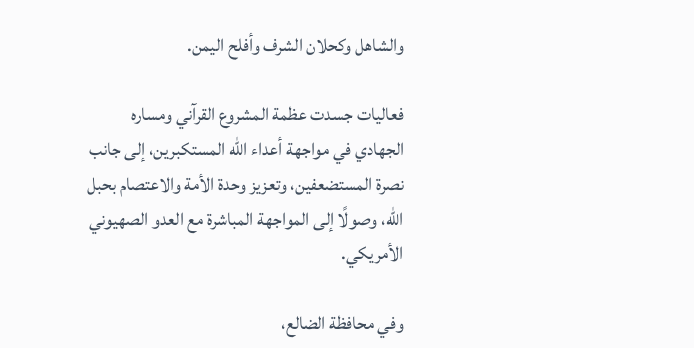والشاهل وكحلان الشرف وأفلح اليمن.

فعاليات جسدت عظمة المشروع القرآني ومساره الجهادي في مواجهة أعداء الله المستكبرين، إلى جانب نصرة المستضعفين، وتعزيز وحدة الأمة والاعتصام بحبل الله، وصولًا إلى المواجهة المباشرة مع العدو الصهيوني الأمريكي.

وفي محافظة الضالع،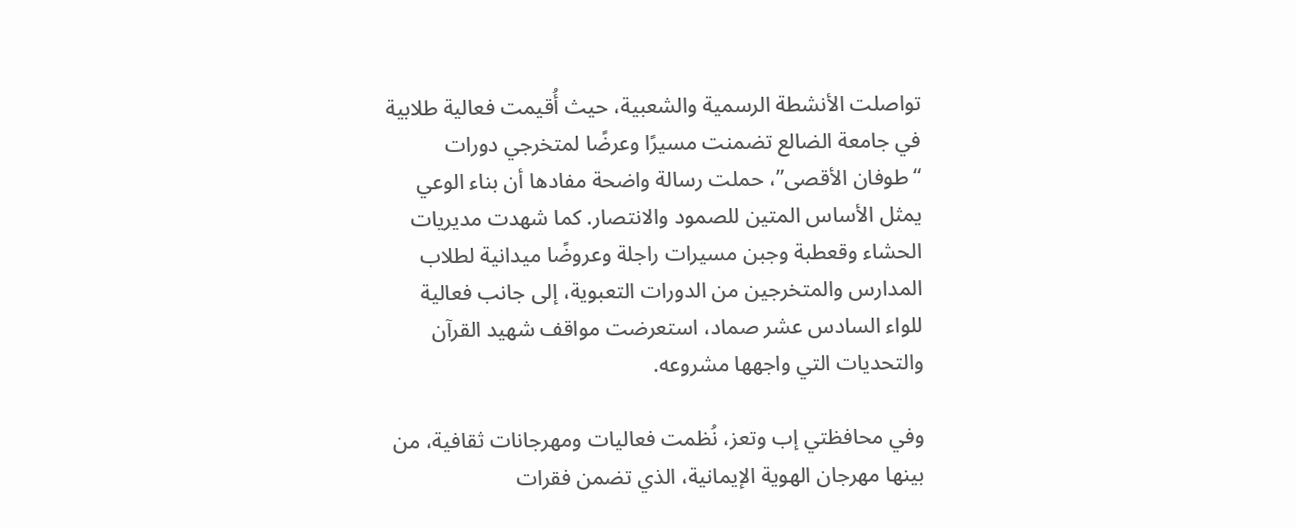تواصلت الأنشطة الرسمية والشعبية، حيث أُقيمت فعالية طلابية في جامعة الضالع تضمنت مسيرًا وعرضًا لمتخرجي دورات “طوفان الأقصى”، حملت رسالة واضحة مفادها أن بناء الوعي يمثل الأساس المتين للصمود والانتصار. كما شهدت مديريات الحشاء وقعطبة وجبن مسيرات راجلة وعروضًا ميدانية لطلاب المدارس والمتخرجين من الدورات التعبوية، إلى جانب فعالية للواء السادس عشر صماد، استعرضت مواقف شهيد القرآن والتحديات التي واجهها مشروعه.

وفي محافظتي إب وتعز، نُظمت فعاليات ومهرجانات ثقافية، من بينها مهرجان الهوية الإيمانية، الذي تضمن فقرات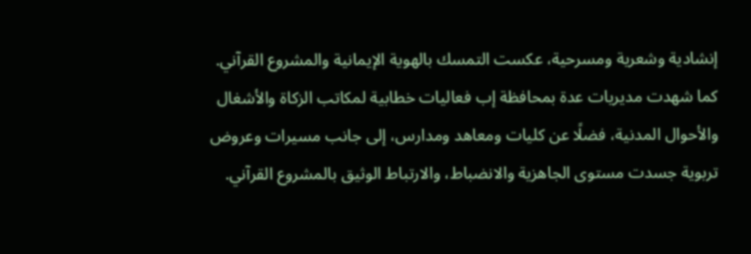إنشادية وشعرية ومسرحية، عكست التمسك بالهوية الإيمانية والمشروع القرآني. كما شهدت مديريات عدة بمحافظة إب فعاليات خطابية لمكاتب الزكاة والأشغال والأحوال المدنية، فضلًا عن كليات ومعاهد ومدارس، إلى جانب مسيرات وعروض تربوية جسدت مستوى الجاهزية والانضباط، والارتباط الوثيق بالمشروع القرآني.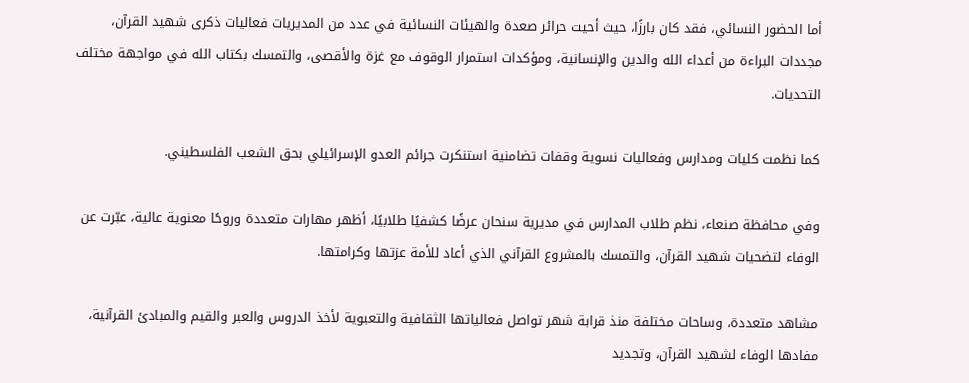أما الحضور النسائي، فقد كان بارزًا، حيث أحيت حرائر صعدة والهيئات النسائية في عدد من المديريات فعاليات ذكرى شهيد القرآن، مجددات البراءة من أعداء الله والدين والإنسانية، ومؤكدات استمرار الوقوف مع غزة والأقصى، والتمسك بكتاب الله في مواجهة مختلف التحديات.

كما نظمت كليات ومدارس وفعاليات نسوية وقفات تضامنية استنكرت جرائم العدو الإسرائيلي بحق الشعب الفلسطيني.

وفي محافظة صنعاء، نظم طلاب المدارس في مديرية سنحان عرضًا كشفيًا طلابيًا، أظهر مهارات متعددة وروحًا معنوية عالية، عبّرت عن الوفاء لتضحيات شهيد القرآن، والتمسك بالمشروع القرآني الذي أعاد للأمة عزتها وكرامتها.

مشاهد متعددة، وساحات مختلفة منذ قرابة شهر تواصل فعالياتها الثقافية والتعبوية لأخذ الدروس والعبر والقيم والمبادئ القرآنية، مفادها الوفاء لشهيد القرآن، وتجديد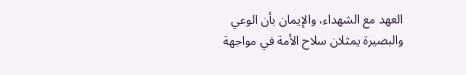العهد مع الشهداء، والإيمان بأن الوعي والبصيرة يمثلان سلاح الأمة في مواجهة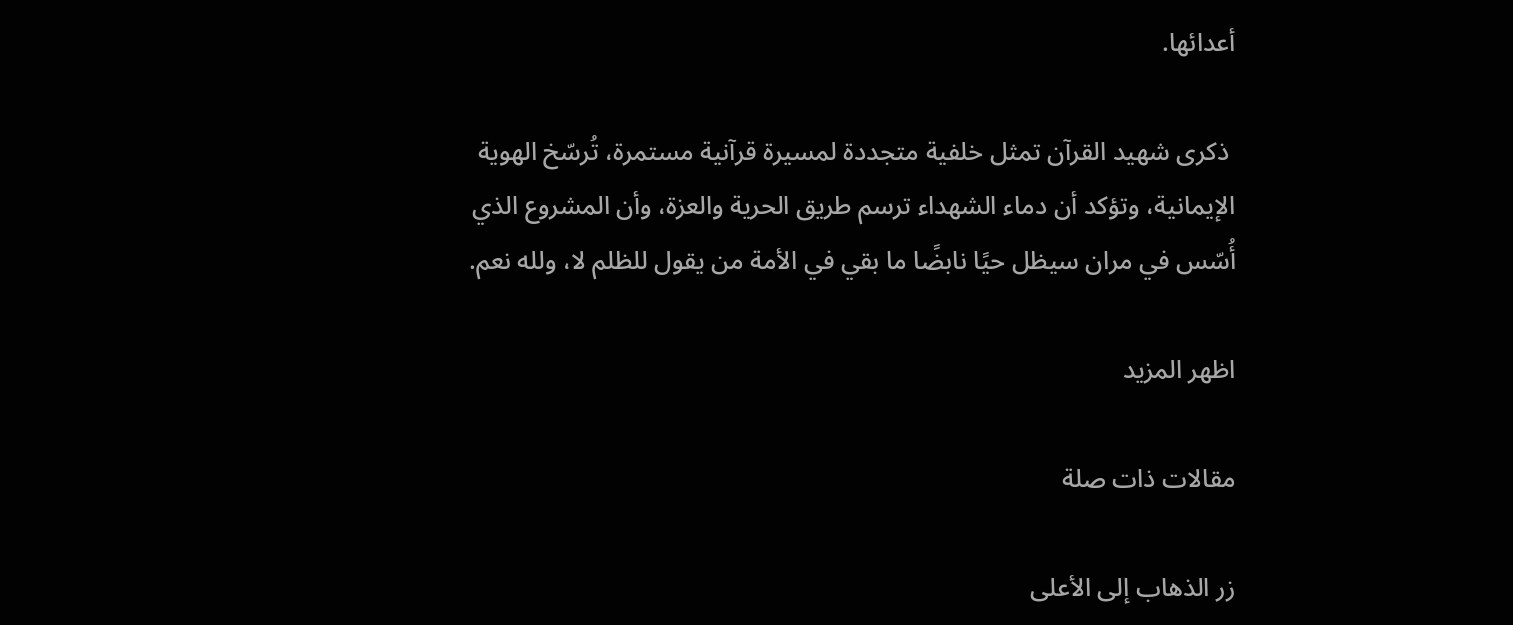أعدائها.

 ذكرى شهيد القرآن تمثل خلفية متجددة لمسيرة قرآنية مستمرة، تُرسّخ الهوية الإيمانية، وتؤكد أن دماء الشهداء ترسم طريق الحرية والعزة، وأن المشروع الذي أُسّس في مران سيظل حيًا نابضًا ما بقي في الأمة من يقول للظلم لا، ولله نعم.

اظهر المزيد

مقالات ذات صلة

زر الذهاب إلى الأعلى